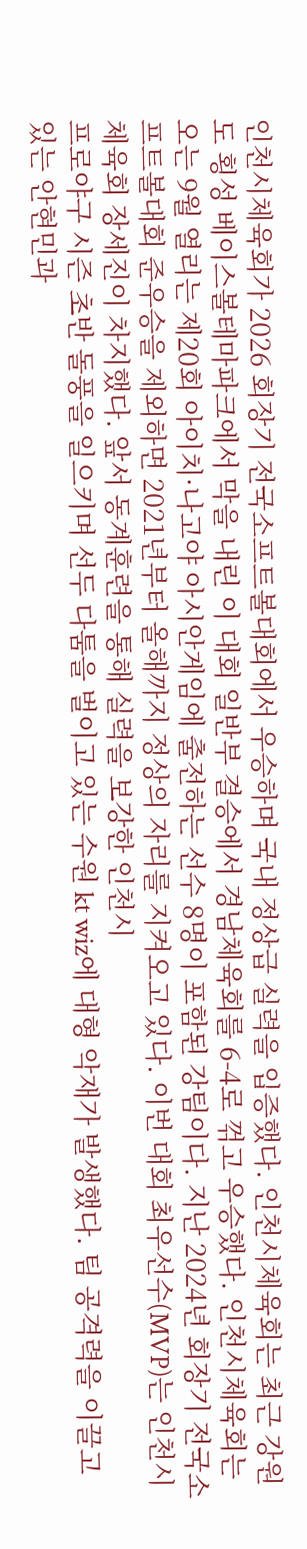인천시체육회가 2026 회장기 전국소프트볼대회에서 우승하며 국내 정상급 실력을 입증했다. 인천시체육회는 최근 강원도 횡성 베이스볼테마파크에서 막을 내린 이 대회 일반부 결승에서 경남체육회를 6-4로 꺾고 우승했다. 인천시체육회는 오는 9월 열리는 제20회 아이치·나고야 아시안게임에 출전하는 선수 8명이 포함된 강팀이다. 지난 2024년 회장기 전국소프트볼대회 준우승을 제외하면 2021년부터 올해까지 정상의 자리를 지켜오고 있다. 이번 대회 최우선수(MVP)는 인천시체육회 장세진이 차지했다. 앞서 동계훈련을 통해 실력을 보강한 인천시
프로야구 시즌 초반 돌풍을 일으키며 선두 다툼을 벌이고 있는 수원 kt wiz에 대형 악재가 발생했다. 팀 공격력을 이끌고 있는 안현민과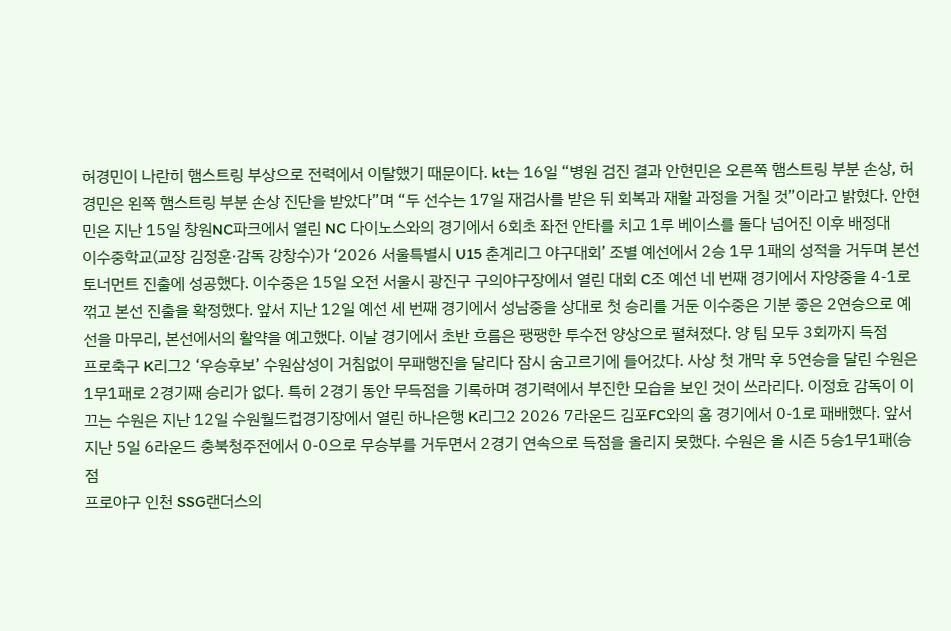허경민이 나란히 햄스트링 부상으로 전력에서 이탈했기 때문이다. kt는 16일 “병원 검진 결과 안현민은 오른쪽 햄스트링 부분 손상, 허경민은 왼쪽 햄스트링 부분 손상 진단을 받았다”며 “두 선수는 17일 재검사를 받은 뒤 회복과 재활 과정을 거칠 것”이라고 밝혔다. 안현민은 지난 15일 창원NC파크에서 열린 NC 다이노스와의 경기에서 6회초 좌전 안타를 치고 1루 베이스를 돌다 넘어진 이후 배정대
이수중학교(교장 김정훈·감독 강창수)가 ‘2026 서울특별시 U15 춘계리그 야구대회’ 조별 예선에서 2승 1무 1패의 성적을 거두며 본선 토너먼트 진출에 성공했다. 이수중은 15일 오전 서울시 광진구 구의야구장에서 열린 대회 C조 예선 네 번째 경기에서 자양중을 4-1로 꺾고 본선 진출을 확정했다. 앞서 지난 12일 예선 세 번째 경기에서 성남중을 상대로 첫 승리를 거둔 이수중은 기분 좋은 2연승으로 예선을 마무리, 본선에서의 활약을 예고했다. 이날 경기에서 초반 흐름은 팽팽한 투수전 양상으로 펼쳐졌다. 양 팀 모두 3회까지 득점
프로축구 K리그2 ‘우승후보’ 수원삼성이 거침없이 무패행진을 달리다 잠시 숨고르기에 들어갔다. 사상 첫 개막 후 5연승을 달린 수원은 1무1패로 2경기째 승리가 없다. 특히 2경기 동안 무득점을 기록하며 경기력에서 부진한 모습을 보인 것이 쓰라리다. 이정효 감독이 이끄는 수원은 지난 12일 수원월드컵경기장에서 열린 하나은행 K리그2 2026 7라운드 김포FC와의 홈 경기에서 0-1로 패배했다. 앞서 지난 5일 6라운드 충북청주전에서 0-0으로 무승부를 거두면서 2경기 연속으로 득점을 올리지 못했다. 수원은 올 시즌 5승1무1패(승점
프로야구 인천 SSG랜더스의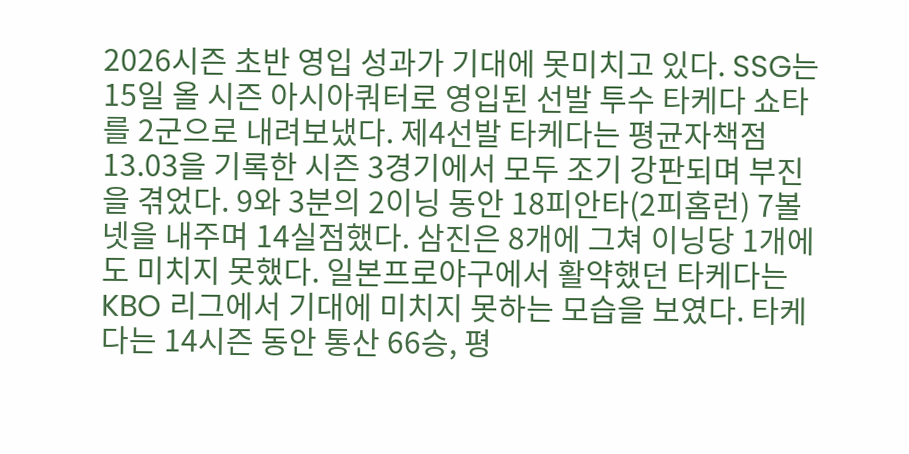2026시즌 초반 영입 성과가 기대에 못미치고 있다. SSG는 15일 올 시즌 아시아쿼터로 영입된 선발 투수 타케다 쇼타를 2군으로 내려보냈다. 제4선발 타케다는 평균자책점 13.03을 기록한 시즌 3경기에서 모두 조기 강판되며 부진을 겪었다. 9와 3분의 2이닝 동안 18피안타(2피홈런) 7볼넷을 내주며 14실점했다. 삼진은 8개에 그쳐 이닝당 1개에도 미치지 못했다. 일본프로야구에서 활약했던 타케다는 KBO 리그에서 기대에 미치지 못하는 모습을 보였다. 타케다는 14시즌 동안 통산 66승, 평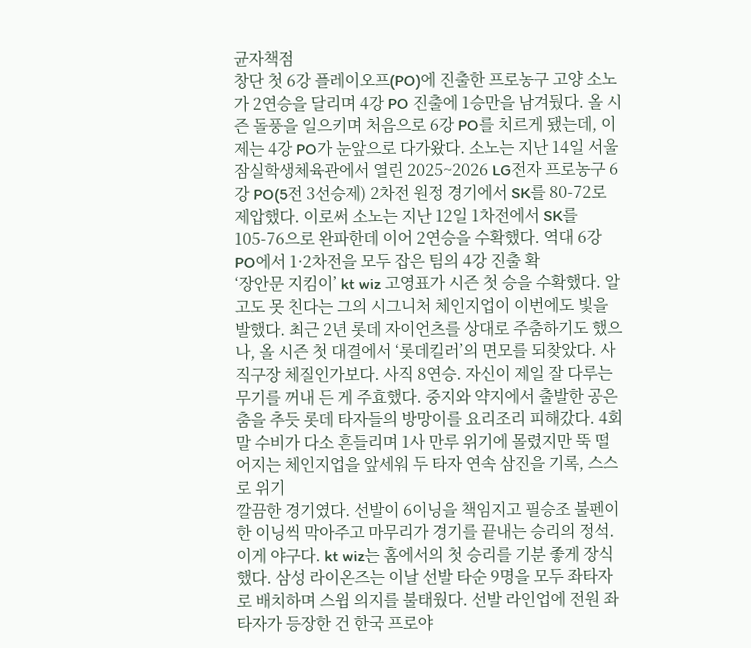균자책점
창단 첫 6강 플레이오프(PO)에 진출한 프로농구 고양 소노가 2연승을 달리며 4강 PO 진출에 1승만을 남겨뒀다. 올 시즌 돌풍을 일으키며 처음으로 6강 PO를 치르게 됐는데, 이제는 4강 PO가 눈앞으로 다가왔다. 소노는 지난 14일 서울 잠실학생체육관에서 열린 2025~2026 LG전자 프로농구 6강 PO(5전 3선승제) 2차전 원정 경기에서 SK를 80-72로 제압했다. 이로써 소노는 지난 12일 1차전에서 SK를 105-76으로 완파한데 이어 2연승을 수확했다. 역대 6강 PO에서 1·2차전을 모두 잡은 팀의 4강 진출 확
‘장안문 지킴이’ kt wiz 고영표가 시즌 첫 승을 수확했다. 알고도 못 친다는 그의 시그니처 체인지업이 이번에도 빛을 발했다. 최근 2년 롯데 자이언츠를 상대로 주춤하기도 했으나, 올 시즌 첫 대결에서 ‘롯데킬러’의 면모를 되찾았다. 사직구장 체질인가보다. 사직 8연승. 자신이 제일 잘 다루는 무기를 꺼내 든 게 주효했다. 중지와 약지에서 출발한 공은 춤을 추듯 롯데 타자들의 방망이를 요리조리 피해갔다. 4회말 수비가 다소 흔들리며 1사 만루 위기에 몰렸지만 뚝 떨어지는 체인지업을 앞세워 두 타자 연속 삼진을 기록, 스스로 위기
깔끔한 경기였다. 선발이 6이닝을 책임지고 필승조 불펜이 한 이닝씩 막아주고 마무리가 경기를 끝내는 승리의 정석. 이게 야구다. kt wiz는 홈에서의 첫 승리를 기분 좋게 장식했다. 삼성 라이온즈는 이날 선발 타순 9명을 모두 좌타자로 배치하며 스윕 의지를 불태웠다. 선발 라인업에 전원 좌타자가 등장한 건 한국 프로야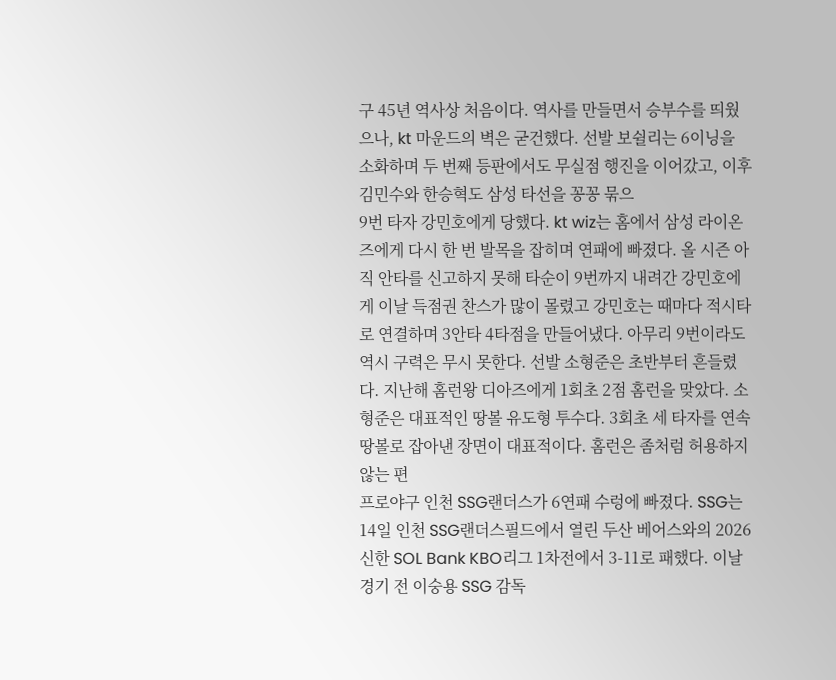구 45년 역사상 처음이다. 역사를 만들면서 승부수를 띄웠으나, kt 마운드의 벽은 굳건했다. 선발 보쉴리는 6이닝을 소화하며 두 번째 등판에서도 무실점 행진을 이어갔고, 이후 김민수와 한승혁도 삼성 타선을 꽁꽁 묶으
9번 타자 강민호에게 당했다. kt wiz는 홈에서 삼성 라이온즈에게 다시 한 번 발목을 잡히며 연패에 빠졌다. 올 시즌 아직 안타를 신고하지 못해 타순이 9번까지 내려간 강민호에게 이날 득점권 찬스가 많이 몰렸고 강민호는 때마다 적시타로 연결하며 3안타 4타점을 만들어냈다. 아무리 9번이라도 역시 구력은 무시 못한다. 선발 소형준은 초반부터 흔들렸다. 지난해 홈런왕 디아즈에게 1회초 2점 홈런을 맞았다. 소형준은 대표적인 땅볼 유도형 투수다. 3회초 세 타자를 연속 땅볼로 잡아낸 장면이 대표적이다. 홈런은 좀처럼 허용하지 않는 편
프로야구 인천 SSG랜더스가 6연패 수렁에 빠졌다. SSG는 14일 인천 SSG랜더스필드에서 열린 두산 베어스와의 2026 신한 SOL Bank KBO리그 1차전에서 3-11로 패했다. 이날 경기 전 이숭용 SSG 감독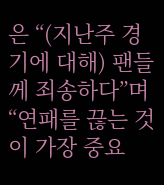은 “(지난주 경기에 대해) 팬들께 죄송하다”며 “연패를 끊는 것이 가장 중요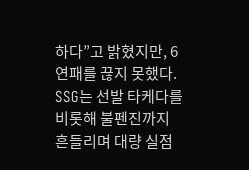하다”고 밝혔지만, 6연패를 끊지 못했다. SSG는 선발 타케다를 비롯해 불펜진까지 흔들리며 대량 실점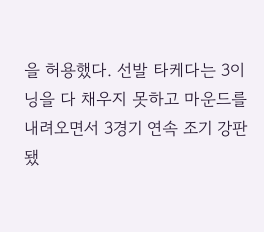을 허용했다. 선발 타케다는 3이닝을 다 채우지 못하고 마운드를 내려오면서 3경기 연속 조기 강판됐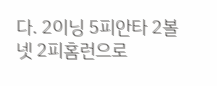다. 2이닝 5피안타 2볼넷 2피홈런으로